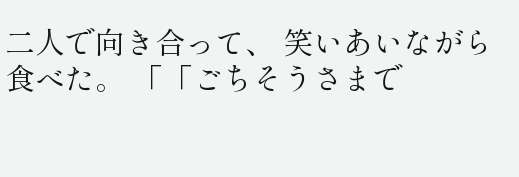二人で向き合って、 笑いあいながら食べた。 「「ごちそうさまで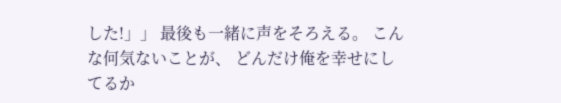した!」」 最後も一緒に声をそろえる。 こんな何気ないことが、 どんだけ俺を幸せにしてるか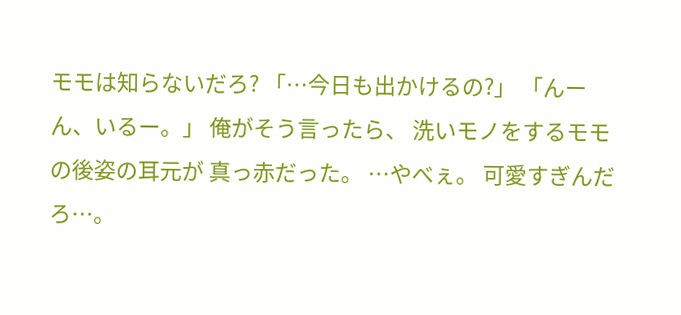モモは知らないだろ? 「…今日も出かけるの?」 「んーん、いるー。」 俺がそう言ったら、 洗いモノをするモモの後姿の耳元が 真っ赤だった。 …やべぇ。 可愛すぎんだろ…。